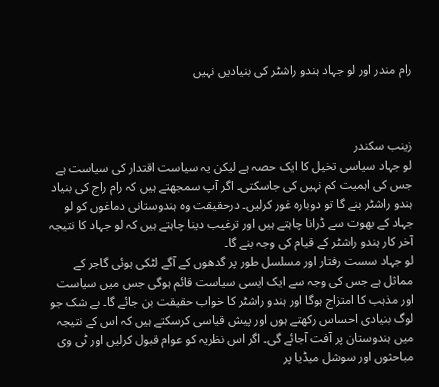رام مندر اور لو جہاد ہندو راشٹر کی بنیادیں نہیں



زینب سکندر
لو جہاد سیاسی تخیل کا ایک حصہ ہے لیکن یہ سیاست اقتدار کی سیاست ہے جس کی اہمیت کم نہیں کی جاسکتی۔ اگر آپ سمجھتے ہیں کہ رام راج کی بنیاد ہندو راشٹر بنے گا تو دوبارہ غور کرلیں۔ درحقیقت وہ ہندوستانی دماغوں کو لو جہاد کے بھوت سے ڈرانا چاہتے ہیں اور ترغیب دینا چاہتے ہیں کہ لو جہاد کا نتیجہ آخر کار ہندو راشٹر کے قیام کی وجہ بنے گا۔
لو جہاد سست رفتار اور مسلسل طور پر گدھوں کے آگے لٹکی ہوئی گاجر کے مماثل ہے جس کی وجہ سے ایک ایسی سیاست قائم ہوگی جس میں سیاست اور مذہب کا امتزاج ہوگا اور ہندو راشٹر کا خواب حقیقت بن جائے گا۔ بے شک جو لوگ بنیادی احساس رکھتے ہوں اور پیش قیاسی کرسکتے ہیں کہ اس کے نتیجہ میں ہندوستان پر آفت آجائے گی۔ اگر اس نظریہ کو عوام قبول کرلیں اور ٹی وی مباحثوں اور سوشل میڈیا پر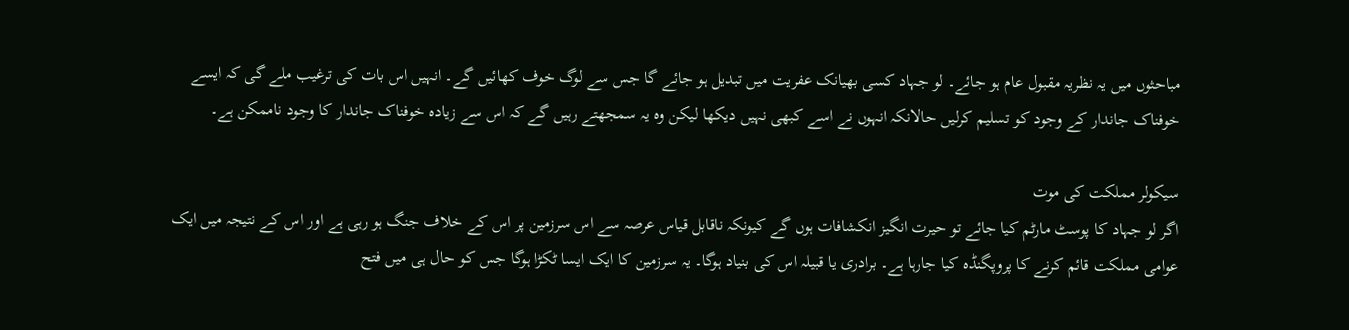مباحثوں میں یہ نظریہ مقبول عام ہو جائے۔ لو جہاد کسی بھیانک عفریت میں تبدیل ہو جائے گا جس سے لوگ خوف کھائیں گے۔ انہیں اس بات کی ترغیب ملے گی کہ ایسے خوفناک جاندار کے وجود کو تسلیم کرلیں حالانکہ انہوں نے اسے کبھی نہیں دیکھا لیکن وہ یہ سمجھتے رہیں گے کہ اس سے زیادہ خوفناک جاندار کا وجود ناممکن ہے۔

سیکولر مملکت کی موت
اگر لو جہاد کا پوسٹ مارٹم کیا جائے تو حیرت انگیز انکشافات ہوں گے کیونکہ ناقابل قیاس عرصہ سے اس سرزمین پر اس کے خلاف جنگ ہو رہی ہے اور اس کے نتیجہ میں ایک عوامی مملکت قائم کرنے کا پروپگنڈہ کیا جارہا ہے۔ برادری یا قبیلہ اس کی بنیاد ہوگا۔ یہ سرزمین کا ایک ایسا ٹکڑا ہوگا جس کو حال ہی میں فتح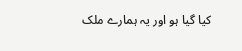کیا گیا ہو اور یہ ہمارے ملک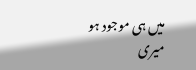میں ہی موجود ہو میری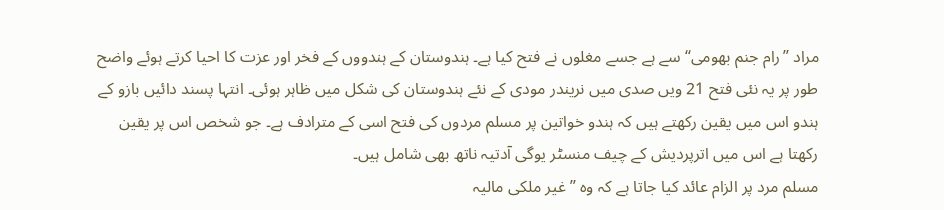مراد ’’رام جنم بھومی‘‘ سے ہے جسے مغلوں نے فتح کیا ہے۔ ہندوستان کے ہندووں کے فخر اور عزت کا احیا کرتے ہوئے واضح طور پر یہ نئی فتح 21 ویں صدی میں نریندر مودی کے نئے ہندوستان کی شکل میں ظاہر ہوئی۔ انتہا پسند دائیں بازو کے ہندو اس میں یقین رکھتے ہیں کہ ہندو خواتین پر مسلم مردوں کی فتح اسی کے مترادف ہے۔ جو شخص اس پر یقین رکھتا ہے اس میں اترپردیش کے چیف منسٹر یوگی آدتیہ ناتھ بھی شامل ہیں۔
مسلم مرد پر الزام عائد کیا جاتا ہے کہ وہ ’’غیر ملکی مالیہ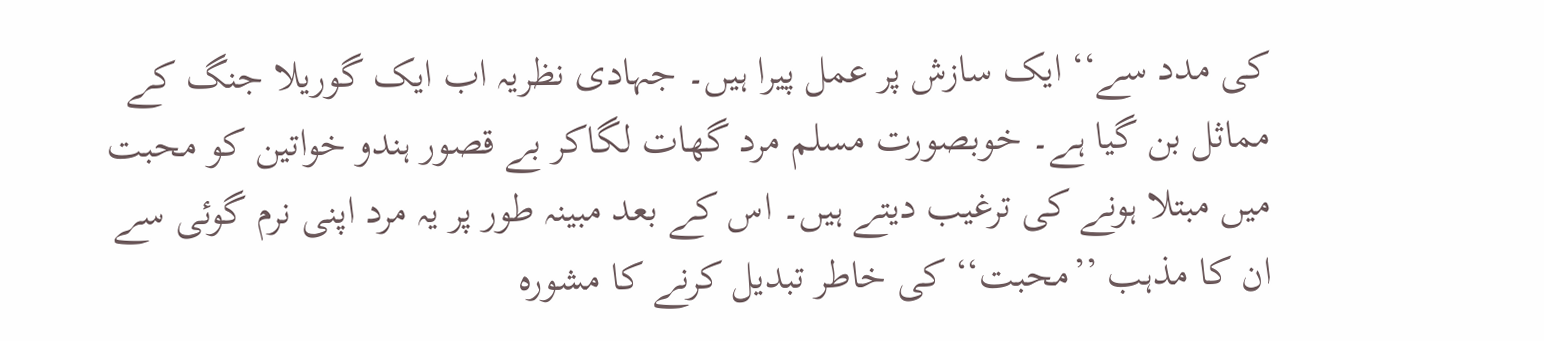کی مدد سے‘‘ ایک سازش پر عمل پیرا ہیں۔ جہادی نظریہ اب ایک گوریلا جنگ کے مماثل بن گیا ہے۔ خوبصورت مسلم مرد گھات لگاکر بے قصور ہندو خواتین کو محبت میں مبتلا ہونے کی ترغیب دیتے ہیں۔ اس کے بعد مبینہ طور پر یہ مرد اپنی نرم گوئی سے ان کا مذہب ’’محبت‘‘ کی خاطر تبدیل کرنے کا مشورہ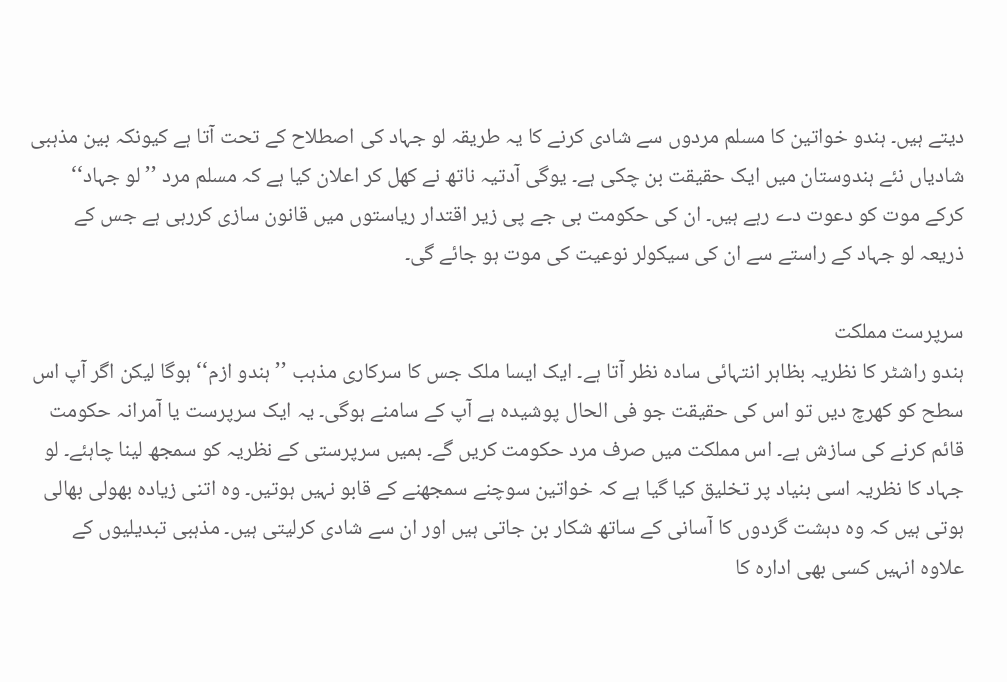دیتے ہیں۔ ہندو خواتین کا مسلم مردوں سے شادی کرنے کا یہ طریقہ لو جہاد کی اصطلاح کے تحت آتا ہے کیونکہ بین مذہبی شادیاں نئے ہندوستان میں ایک حقیقت بن چکی ہے۔ یوگی آدتیہ ناتھ نے کھل کر اعلان کیا ہے کہ مسلم مرد ’’لو جہاد‘‘ کرکے موت کو دعوت دے رہے ہیں۔ ان کی حکومت بی جے پی زیر اقتدار ریاستوں میں قانون سازی کررہی ہے جس کے ذریعہ لو جہاد کے راستے سے ان کی سیکولر نوعیت کی موت ہو جائے گی۔

سرپرست مملکت
ہندو راشٹر کا نظریہ بظاہر انتہائی سادہ نظر آتا ہے۔ ایک ایسا ملک جس کا سرکاری مذہب ’’ہندو ازم‘‘ ہوگا لیکن اگر آپ اس سطح کو کھرچ دیں تو اس کی حقیقت جو فی الحال پوشیدہ ہے آپ کے سامنے ہوگی۔ یہ ایک سرپرست یا آمرانہ حکومت قائم کرنے کی سازش ہے۔ اس مملکت میں صرف مرد حکومت کریں گے۔ ہمیں سرپرستی کے نظریہ کو سمجھ لینا چاہئے۔ لو جہاد کا نظریہ اسی بنیاد پر تخلیق کیا گیا ہے کہ خواتین سوچنے سمجھنے کے قابو نہیں ہوتیں۔ وہ اتنی زیادہ بھولی بھالی ہوتی ہیں کہ وہ دہشت گردوں کا آسانی کے ساتھ شکار بن جاتی ہیں اور ان سے شادی کرلیتی ہیں۔ مذہبی تبدیلیوں کے علاوہ انہیں کسی بھی ادارہ کا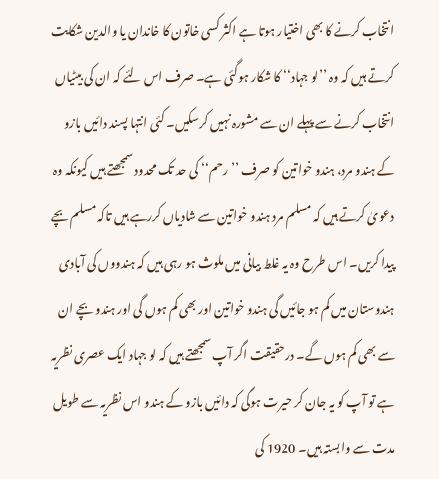انتخاب کرنے کا بھی اختیار ہوتا ہے اکثر کسی خاتون کا خاندان یا والدین شکایت کرتے ہیں کہ وہ ’’لو جہاد‘‘ کا شکار ہوگئی ہے۔ صرف اس لئے کہ ان کی بیٹیاں انتخاب کرنے سے پہلے ان سے مشورہ نہیں کرسکیں۔ کئی انتہا پسند دائیں بازو کے ہندو مرد، ہندو خواتین کو صرف ’’رحم‘‘ کی حد تک محدود سمجھتے ہیں کیونکہ وہ دعویٰ کرتے ہیں کہ مسلم مرد ہندو خواتین سے شادیاں کررہے ہیں تاکہ مسلم بچے پیدا کریں۔ اس طرح وہ یہ غلط بیانی میں ملوث ہو رہی ہیں کہ ہندووں کی آبادی ہندوستان میں کم ہو جائیں گی ہندو خواتین اور بھی کم ہوں گی اور ہندو بچے ان سے بھی کم ہوں گے۔ درحقیقت اگر آپ سمجھتے ہیں کہ لو جہاد ایک عصری نظریہ ہے تو آپ کو یہ جان کر حیرت ہوگی کہ دائیں بازو کے ہندو اس نظریہ سے طویل مدت سے وابستہ ہیں۔ 1920 کی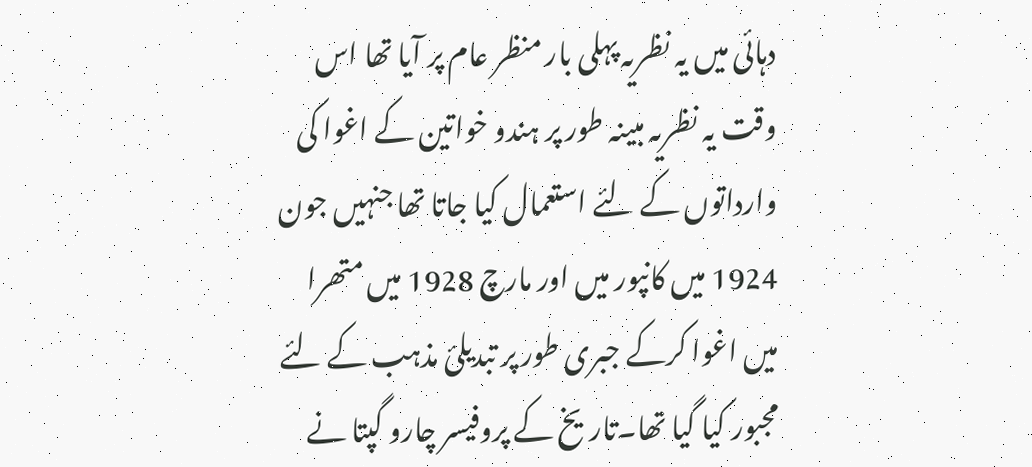دہائی میں یہ نظریہ پہلی بار منظر عام پر آیا تھا اس وقت یہ نظریہ مبینہ طور پر ہندو خواتین کے اغوا کی وارداتوں کے لئے استعمال کیا جاتا تھا جنہیں جون 1924 میں کانپور میں اور مارچ 1928 میں متھرا میں اغوا کرکے جبری طور پر تبدیلیٔ مذہب کے لئے مجبور کیا گیا تھا۔تاریخ کے پروفیسر چارو گپتا نے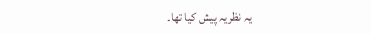یہ نظریہ پیش کیا تھا۔